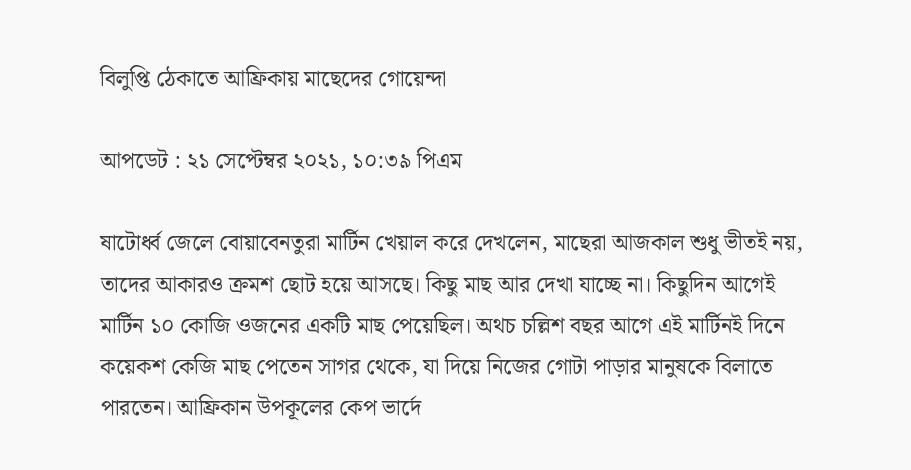বিলুপ্তি ঠেকাতে আফ্রিকায় মাছেদের গোয়েন্দা

আপডেট : ২১ সেপ্টেম্বর ২০২১, ১০:৩৯ পিএম

ষাটোর্ধ্ব জেলে বোয়াবেনতুরা মার্টিন খেয়াল করে দেখলেন, মাছেরা আজকাল শুধু ভীতই নয়, তাদের আকারও ক্রমশ ছোট হয়ে আসছে। কিছু মাছ আর দেখা যাচ্ছে না। কিছুদিন আগেই মার্টিন ১০ কোজি ওজনের একটি মাছ পেয়েছিল। অথচ চল্লিশ বছর আগে এই মার্টিনই দিনে কয়েকশ কেজি মাছ পেতেন সাগর থেকে, যা দিয়ে নিজের গোটা পাড়ার মানুষকে বিলাতে পারতেন। আফ্রিকান উপকূলের কেপ ভার্দে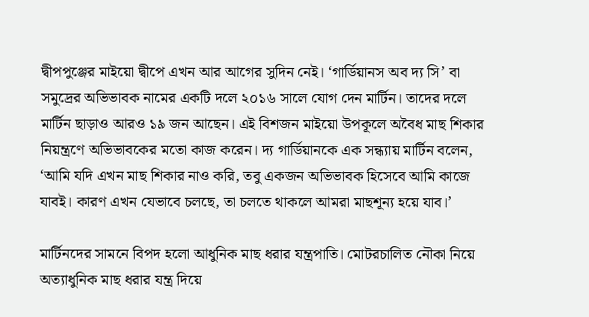দ্বীপপুঞ্জের মাইয়ো দ্বীপে এখন আর আগের সুদিন নেই। ‘গার্ডিয়ানস অব দ্য সি’ বা সমুদ্রের অভিভাবক নামের একটি দলে ২০১৬ সালে যোগ দেন মার্টিন। তাদের দলে মার্টিন ছাড়াও আরও ১৯ জন আছেন। এই বিশজন মাইয়ো উপকূলে অবৈধ মাছ শিকার নিয়ন্ত্রণে অভিভাবকের মতো কাজ করেন। দ্য গার্ডিয়ানকে এক সন্ধ্যায় মার্টিন বলেন, ‘আমি যদি এখন মাছ শিকার নাও করি, তবু একজন অভিভাবক হিসেবে আমি কাজে যাবই। কারণ এখন যেভাবে চলছে, তা চলতে থাকলে আমরা মাছশূন্য হয়ে যাব।’

মার্টিনদের সামনে বিপদ হলো আধুনিক মাছ ধরার যন্ত্রপাতি। মোটরচালিত নৌকা নিয়ে অত্যাধুনিক মাছ ধরার যন্ত্র দিয়ে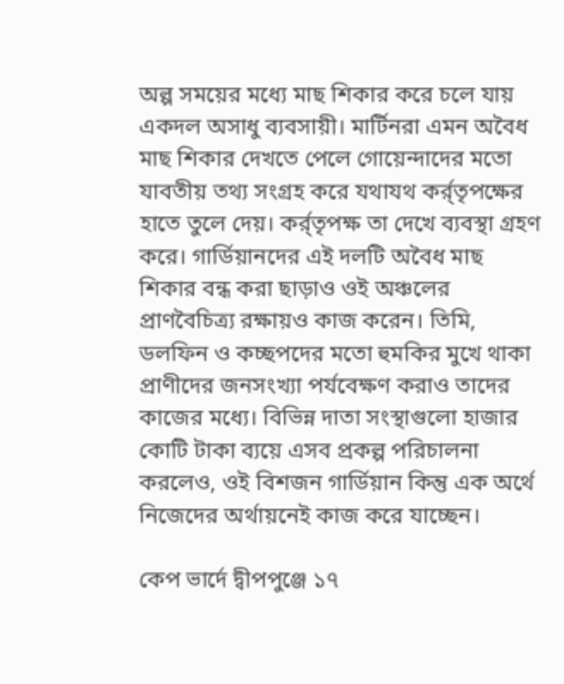অল্প সময়ের মধ্যে মাছ শিকার করে চলে যায় একদল অসাধু ব্যবসায়ী। মার্টিনরা এমন অবৈধ মাছ শিকার দেখতে পেলে গোয়েন্দাদের মতো যাবতীয় তথ্য সংগ্রহ করে যথাযথ কর্র্তৃপক্ষের হাতে তুলে দেয়। কর্র্তৃপক্ষ তা দেখে ব্যবস্থা গ্রহণ করে। গার্ডিয়ানদের এই দলটি অবৈধ মাছ শিকার বন্ধ করা ছাড়াও ওই অঞ্চলের প্রাণবৈচিত্র্য রক্ষায়ও কাজ করেন। তিমি, ডলফিন ও কচ্ছপদের মতো হুমকির মুখে থাকা প্রাণীদের জনসংখ্যা পর্যবেক্ষণ করাও তাদের কাজের মধ্যে। বিভিন্ন দাতা সংস্থাগুলো হাজার কোটি টাকা ব্যয়ে এসব প্রকল্প পরিচালনা করলেও, ওই বিশজন গার্ডিয়ান কিন্তু এক অর্থে নিজেদের অর্থায়নেই কাজ করে যাচ্ছেন।

কেপ ভার্দে দ্বীপপুঞ্জে ১৭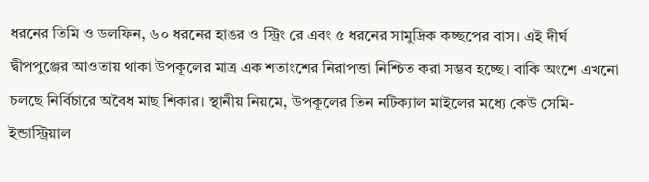ধরনের তিমি ও ডলফিন, ৬০ ধরনের হাঙর ও স্ট্রিং রে এবং ৫ ধরনের সামুদ্রিক কচ্ছপের বাস। এই দীর্ঘ দ্বীপপুঞ্জের আওতায় থাকা উপকূলের মাত্র এক শতাংশের নিরাপত্তা নিশ্চিত করা সম্ভব হচ্ছে। বাকি অংশে এখনো চলছে নির্বিচারে অবৈধ মাছ শিকার। স্থানীয় নিয়মে, উপকূলের তিন নটিক্যাল মাইলের মধ্যে কেউ সেমি-ইন্ডাস্ট্রিয়াল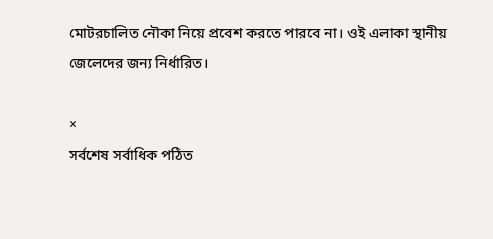মোটরচালিত নৌকা নিয়ে প্রবেশ করতে পারবে না। ওই এলাকা স্থানীয় জেলেদের জন্য নির্ধারিত।

×
সর্বশেষ সর্বাধিক পঠিত